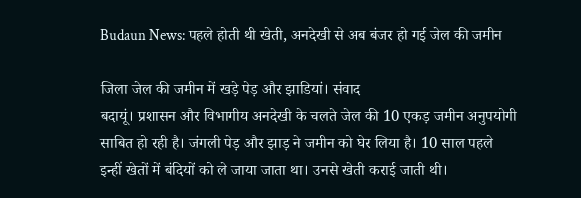Budaun News: पहले होती थी खेती, अनदेखी से अब बंजर हो गई जेल की जमीन

जिला जेल की जमीन में खड़े पेड़ और झाडियां। संवाद
बदायूं। प्रशासन और विभागीय अनदेखी के चलते जेल की 10 एकड़ जमीन अनुपयोगी साबित हो रही है। जंगली पेड़ और झाड़ ने जमीन को घेर लिया है। 10 साल पहले इन्हीं खेतों में बंदियों को ले जाया जाता था। उनसे खेती कराई जाती थी।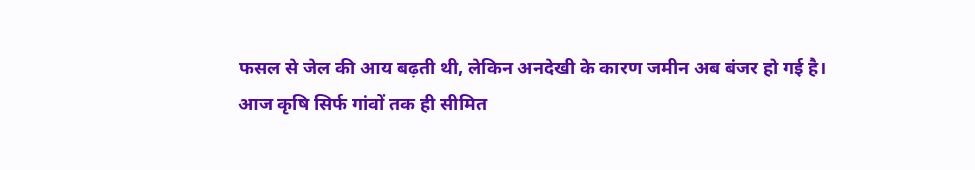फसल से जेल की आय बढ़ती थी, लेकिन अनदेखी के कारण जमीन अब बंजर हो गई है।
आज कृषि सिर्फ गांवों तक ही सीमित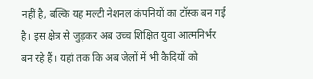नहीं है, बल्कि यह मल्टी नेशनल कंपनियों का टॉस्क बन गई है। इस क्षेत्र से जुड़कर अब उच्च शिक्षित युवा आत्मनिर्भर बन रहे हैं। यहां तक कि अब जेलों में भी कैदियों को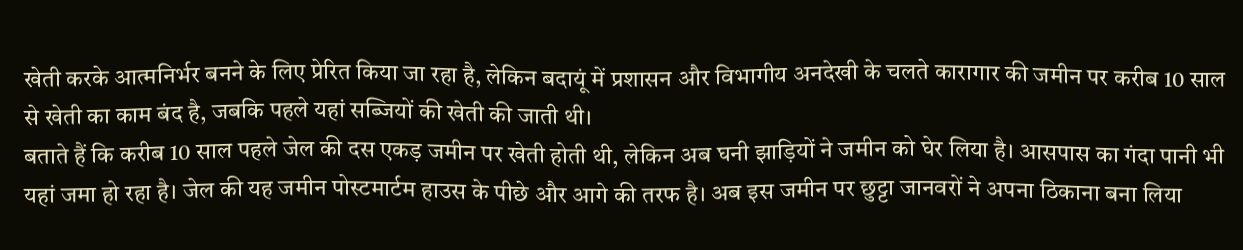खेती करके आत्मनिर्भर बनने के लिए प्रेरित किया जा रहा है, लेकिन बदायूं में प्रशासन और विभागीय अनदेखी के चलते कारागार की जमीन पर करीब 10 साल से खेती का काम बंद है, जबकि पहले यहां सब्जियों की खेती की जाती थी।
बताते हैं कि करीब 10 साल पहले जेल की दस एकड़ जमीन पर खेती होती थी, लेकिन अब घनी झाड़ियों ने जमीन को घेर लिया है। आसपास का गंदा पानी भी यहां जमा हो रहा है। जेल की यह जमीन पोस्टमार्टम हाउस के पीछे और आगे की तरफ है। अब इस जमीन पर छुट्टा जानवरों ने अपना ठिकाना बना लिया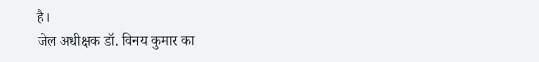है।
जेल अधीक्षक डॉ. विनय कुमार का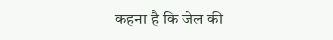कहना है कि जेल की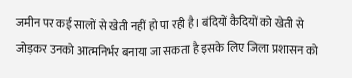जमीन पर कई सालों से खेती नहीं हो पा रही है। बंदियों कैदियों को खेती से जोड़कर उनको आत्मनिर्भर बनाया जा सकता है इसके लिए जिला प्रशासन को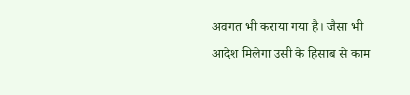अवगत भी कराया गया है। जैसा भी आदेश मिलेगा उसी के हिसाब से काम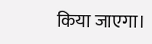किया जाएगा।